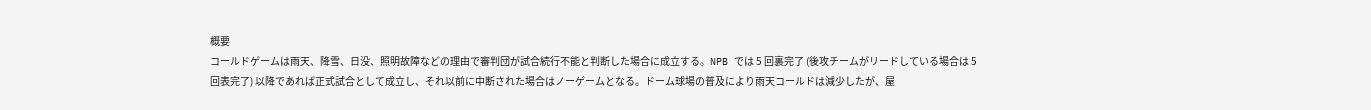概要
コールドゲームは雨天、降雪、日没、照明故障などの理由で審判団が試合続行不能と判断した場合に成立する。NPB では 5 回裏完了 (後攻チームがリードしている場合は 5 回表完了) 以降であれば正式試合として成立し、それ以前に中断された場合はノーゲームとなる。ドーム球場の普及により雨天コールドは減少したが、屋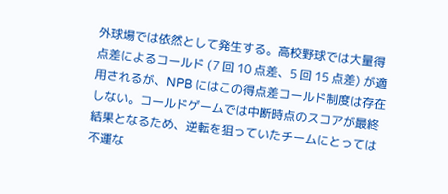外球場では依然として発生する。高校野球では大量得点差によるコールド (7 回 10 点差、5 回 15 点差) が適用されるが、NPB にはこの得点差コールド制度は存在しない。コールドゲームでは中断時点のスコアが最終結果となるため、逆転を狙っていたチームにとっては不運な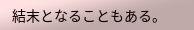結末となることもある。